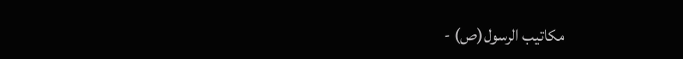مكاتيب الرسول(ص) -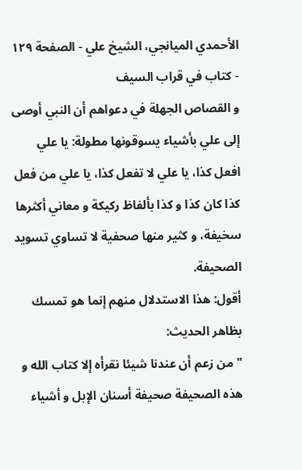الأحمدي الميانجي، الشيخ علي - الصفحة ١٢٩ - كتاب في قراب السيف
و القصاص الجهلة في دعواهم أن النبي أوصى إلى علي بأشياء يسوقونها مطولة: يا علي افعل كذا، يا علي لا تفعل كذا، يا علي من فعل كذا كان كذا و كذا بألفاظ ركيكة و معاني أكثرها سخيفة، و كثير منها صحفية لا تساوي تسويد الصحيفة.
أقول: هذا الاستدلال منهم إنما هو تمسك بظاهر الحديث:
" من زعم أن عندنا شيئا نقرأه إلا كتاب الله و هذه الصحيفة صحيفة أسنان الإبل و أشياء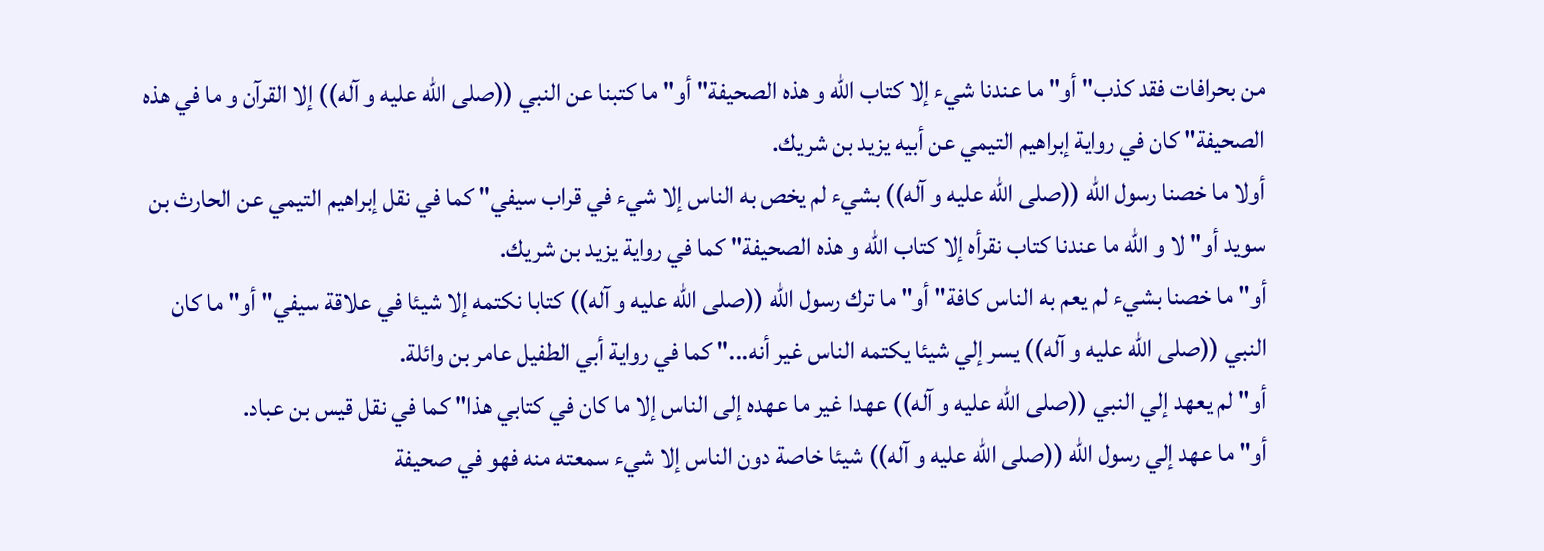من بحرافات فقد كذب" أو" ما عندنا شيء إلا كتاب الله و هذه الصحيفة" أو" ما كتبنا عن النبي ((صلى الله عليه و آله)) إلا القرآن و ما في هذه الصحيفة" كان في رواية إبراهيم التيمي عن أبيه يزيد بن شريك.
أولا ما خصنا رسول الله ((صلى الله عليه و آله)) بشيء لم يخص به الناس إلا شيء في قراب سيفي" كما في نقل إبراهيم التيمي عن الحارث بن سويد أو" لا و الله ما عندنا كتاب نقرأه إلا كتاب الله و هذه الصحيفة" كما في رواية يزيد بن شريك.
أو" ما خصنا بشيء لم يعم به الناس كافة" أو" ما ترك رسول الله ((صلى الله عليه و آله)) كتابا نكتمه إلا شيئا في علاقة سيفي" أو" ما كان النبي ((صلى الله عليه و آله)) يسر إلي شيئا يكتمه الناس غير أنه..." كما في رواية أبي الطفيل عامر بن وائلة.
أو" لم يعهد إلي النبي ((صلى الله عليه و آله)) عهدا غير ما عهده إلى الناس إلا ما كان في كتابي هذا" كما في نقل قيس بن عباد.
أو" ما عهد إلي رسول الله ((صلى الله عليه و آله)) شيئا خاصة دون الناس إلا شيء سمعته منه فهو في صحيفة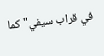في قراب سيفي" كما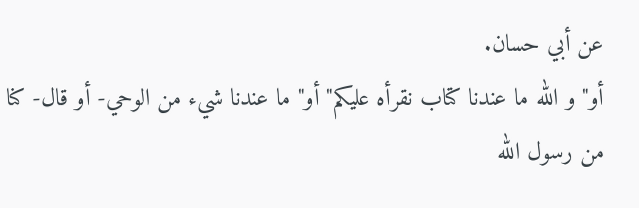عن أبي حسان.
أو" و الله ما عندنا كتاب نقرأه عليكم" أو" ما عندنا شيء من الوحي- أو قال- كنا من رسول الله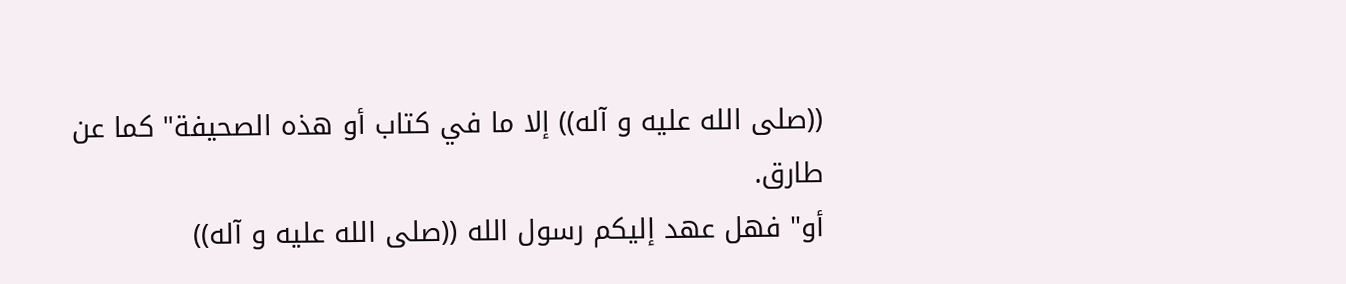((صلى الله عليه و آله)) إلا ما في كتاب أو هذه الصحيفة" كما عن طارق.
أو" فهل عهد إليكم رسول الله ((صلى الله عليه و آله))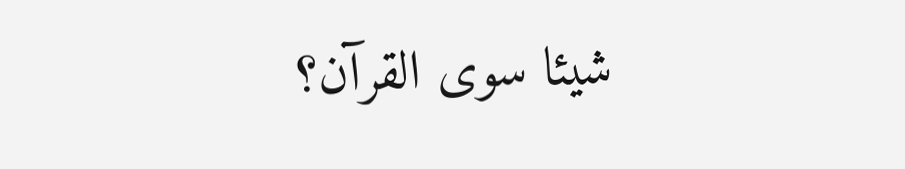شيئا سوى القرآن؟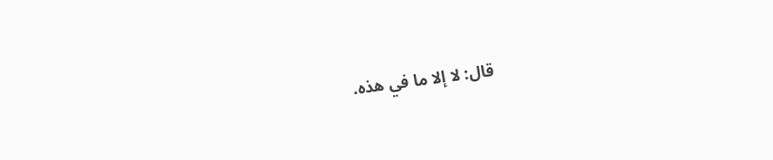قال: لا إلا ما في هذه.